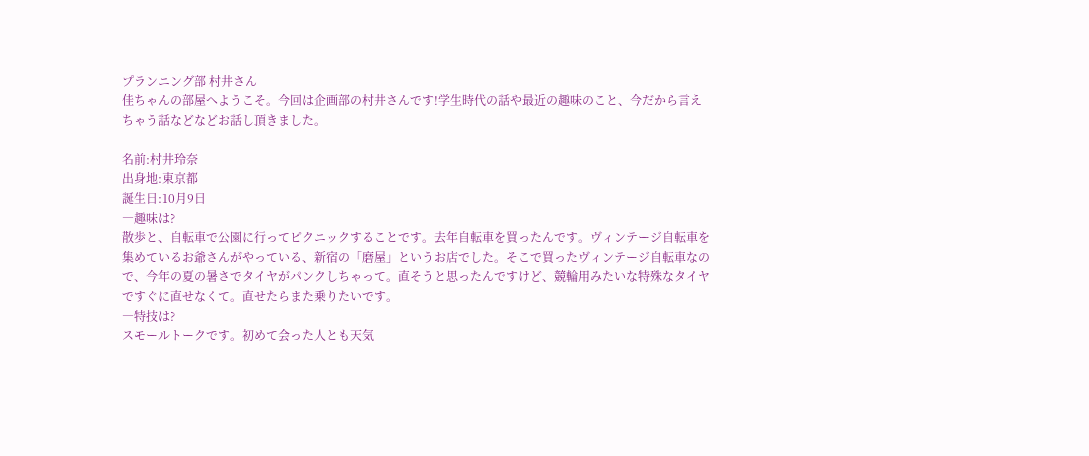プランニング部 村井さん
佳ちゃんの部屋へようこそ。今回は企画部の村井さんです!学生時代の話や最近の趣味のこと、今だから言えちゃう話などなどお話し頂きました。

名前:村井玲奈
出身地:東京都
誕生日:10月9日
―趣味は?
散歩と、自転車で公園に行ってピクニックすることです。去年自転車を買ったんです。ヴィンテージ自転車を集めているお爺さんがやっている、新宿の「磨屋」というお店でした。そこで買ったヴィンテージ自転車なので、今年の夏の暑さでタイヤがパンクしちゃって。直そうと思ったんですけど、競輪用みたいな特殊なタイヤですぐに直せなくて。直せたらまた乗りたいです。
―特技は?
スモールトークです。初めて会った人とも天気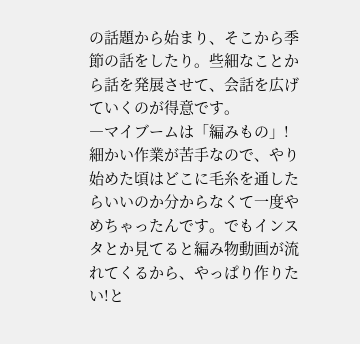の話題から始まり、そこから季節の話をしたり。些細なことから話を発展させて、会話を広げていくのが得意です。
―マイブームは「編みもの」!
細かい作業が苦手なので、やり始めた頃はどこに毛糸を通したらいいのか分からなくて一度やめちゃったんです。でもインスタとか見てると編み物動画が流れてくるから、やっぱり作りたい!と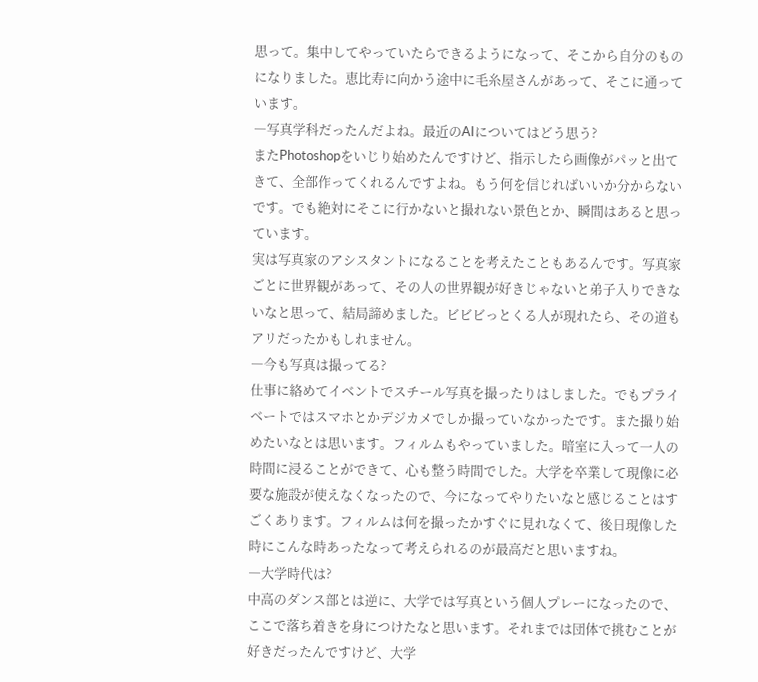思って。集中してやっていたらできるようになって、そこから自分のものになりました。恵比寿に向かう途中に毛糸屋さんがあって、そこに通っています。
―写真学科だったんだよね。最近のAIについてはどう思う?
またPhotoshopをいじり始めたんですけど、指示したら画像がパッと出てきて、全部作ってくれるんですよね。もう何を信じればいいか分からないです。でも絶対にそこに行かないと撮れない景色とか、瞬間はあると思っています。
実は写真家のアシスタントになることを考えたこともあるんです。写真家ごとに世界観があって、その人の世界観が好きじゃないと弟子入りできないなと思って、結局諦めました。ビビビっとくる人が現れたら、その道もアリだったかもしれません。
―今も写真は撮ってる?
仕事に絡めてイベントでスチール写真を撮ったりはしました。でもプライベートではスマホとかデジカメでしか撮っていなかったです。また撮り始めたいなとは思います。フィルムもやっていました。暗室に入って一人の時間に浸ることができて、心も整う時間でした。大学を卒業して現像に必要な施設が使えなくなったので、今になってやりたいなと感じることはすごくあります。フィルムは何を撮ったかすぐに見れなくて、後日現像した時にこんな時あったなって考えられるのが最高だと思いますね。
―大学時代は?
中高のダンス部とは逆に、大学では写真という個人プレーになったので、ここで落ち着きを身につけたなと思います。それまでは団体で挑むことが好きだったんですけど、大学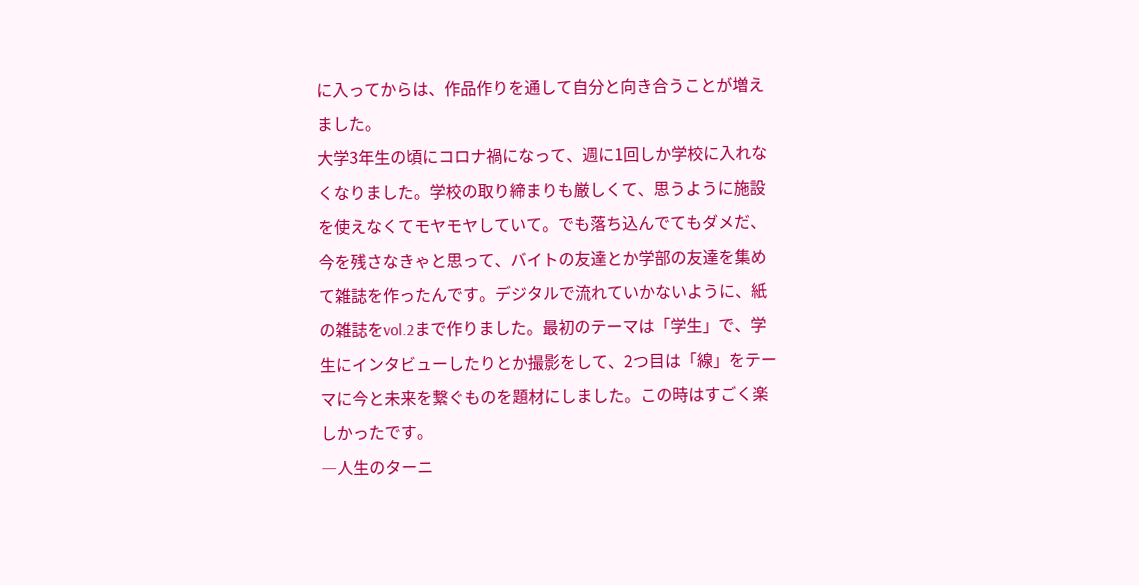に入ってからは、作品作りを通して自分と向き合うことが増えました。
大学3年生の頃にコロナ禍になって、週に1回しか学校に入れなくなりました。学校の取り締まりも厳しくて、思うように施設を使えなくてモヤモヤしていて。でも落ち込んでてもダメだ、今を残さなきゃと思って、バイトの友達とか学部の友達を集めて雑誌を作ったんです。デジタルで流れていかないように、紙の雑誌をvol.2まで作りました。最初のテーマは「学生」で、学生にインタビューしたりとか撮影をして、2つ目は「線」をテーマに今と未来を繋ぐものを題材にしました。この時はすごく楽しかったです。
―人生のターニ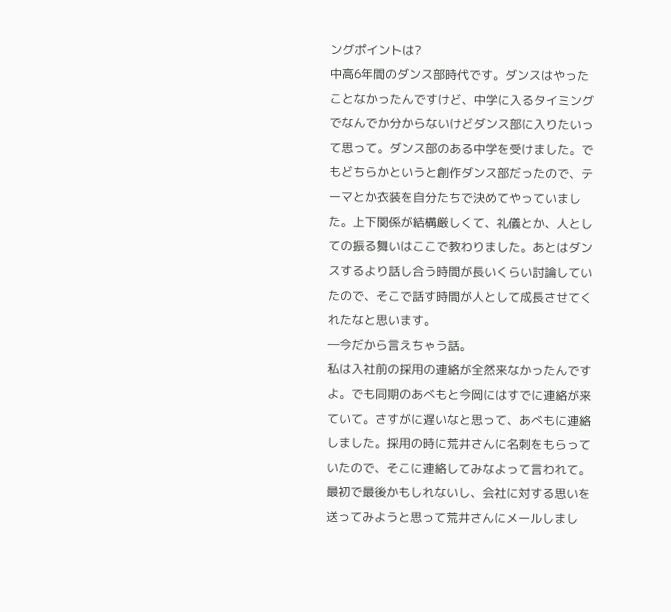ングポイントは?
中高6年間のダンス部時代です。ダンスはやったことなかったんですけど、中学に入るタイミングでなんでか分からないけどダンス部に入りたいって思って。ダンス部のある中学を受けました。でもどちらかというと創作ダンス部だったので、テーマとか衣装を自分たちで決めてやっていました。上下関係が結構厳しくて、礼儀とか、人としての振る舞いはここで教わりました。あとはダンスするより話し合う時間が長いくらい討論していたので、そこで話す時間が人として成長させてくれたなと思います。
―今だから言えちゃう話。
私は入社前の採用の連絡が全然来なかったんですよ。でも同期のあべもと今岡にはすでに連絡が来ていて。さすがに遅いなと思って、あべもに連絡しました。採用の時に荒井さんに名刺をもらっていたので、そこに連絡してみなよって言われて。最初で最後かもしれないし、会社に対する思いを送ってみようと思って荒井さんにメールしまし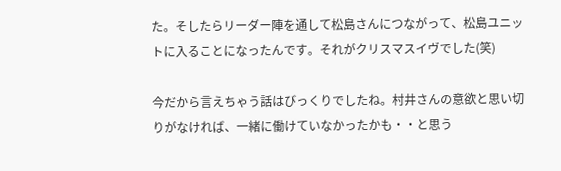た。そしたらリーダー陣を通して松島さんにつながって、松島ユニットに入ることになったんです。それがクリスマスイヴでした(笑)

今だから言えちゃう話はびっくりでしたね。村井さんの意欲と思い切りがなければ、一緒に働けていなかったかも・・と思う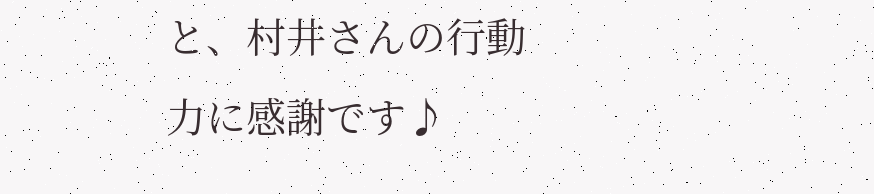と、村井さんの行動力に感謝です♪